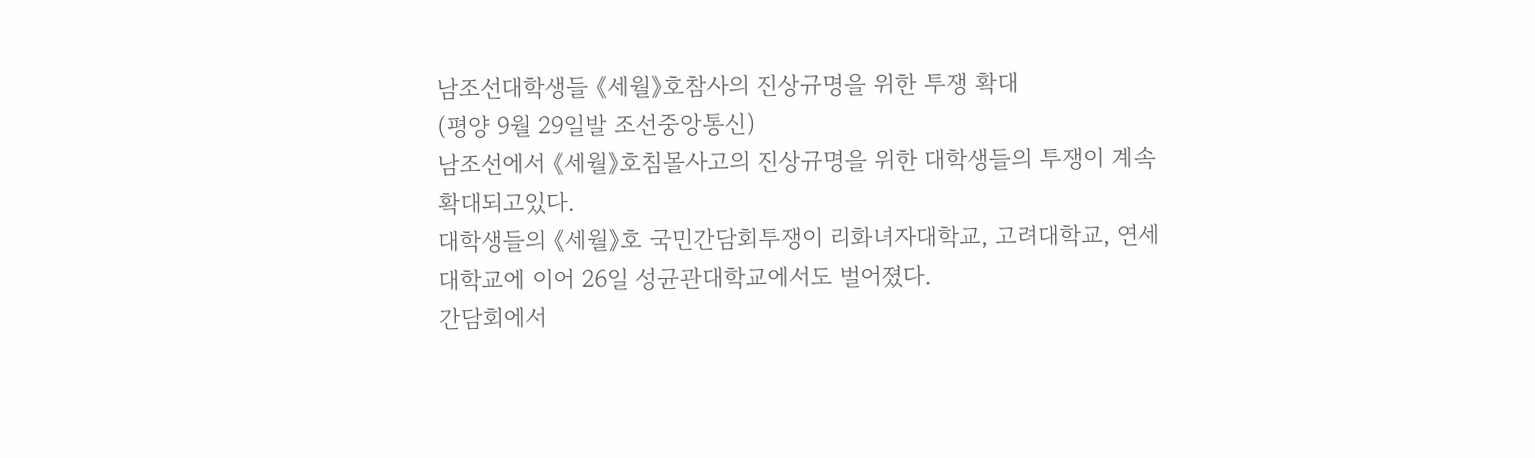남조선대학생들 《세월》호참사의 진상규명을 위한 투쟁 확대
(평양 9월 29일발 조선중앙통신)
남조선에서 《세월》호침몰사고의 진상규명을 위한 대학생들의 투쟁이 계속 확대되고있다.
대학생들의 《세월》호 국민간담회투쟁이 리화녀자대학교, 고려대학교, 연세대학교에 이어 26일 성균관대학교에서도 벌어졌다.
간담회에서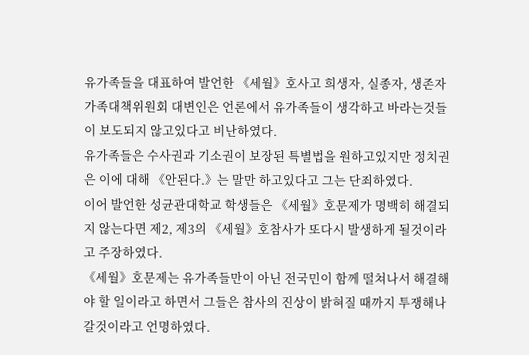유가족들을 대표하여 발언한 《세월》호사고 희생자, 실종자, 생존자 가족대책위원회 대변인은 언론에서 유가족들이 생각하고 바라는것들이 보도되지 않고있다고 비난하였다.
유가족들은 수사권과 기소권이 보장된 특별법을 원하고있지만 정치권은 이에 대해 《안된다.》는 말만 하고있다고 그는 단죄하였다.
이어 발언한 성균관대학교 학생들은 《세월》호문제가 명백히 해결되지 않는다면 제2, 제3의 《세월》호참사가 또다시 발생하게 될것이라고 주장하였다.
《세월》호문제는 유가족들만이 아닌 전국민이 함께 떨쳐나서 해결해야 할 일이라고 하면서 그들은 참사의 진상이 밝혀질 때까지 투쟁해나갈것이라고 언명하였다.